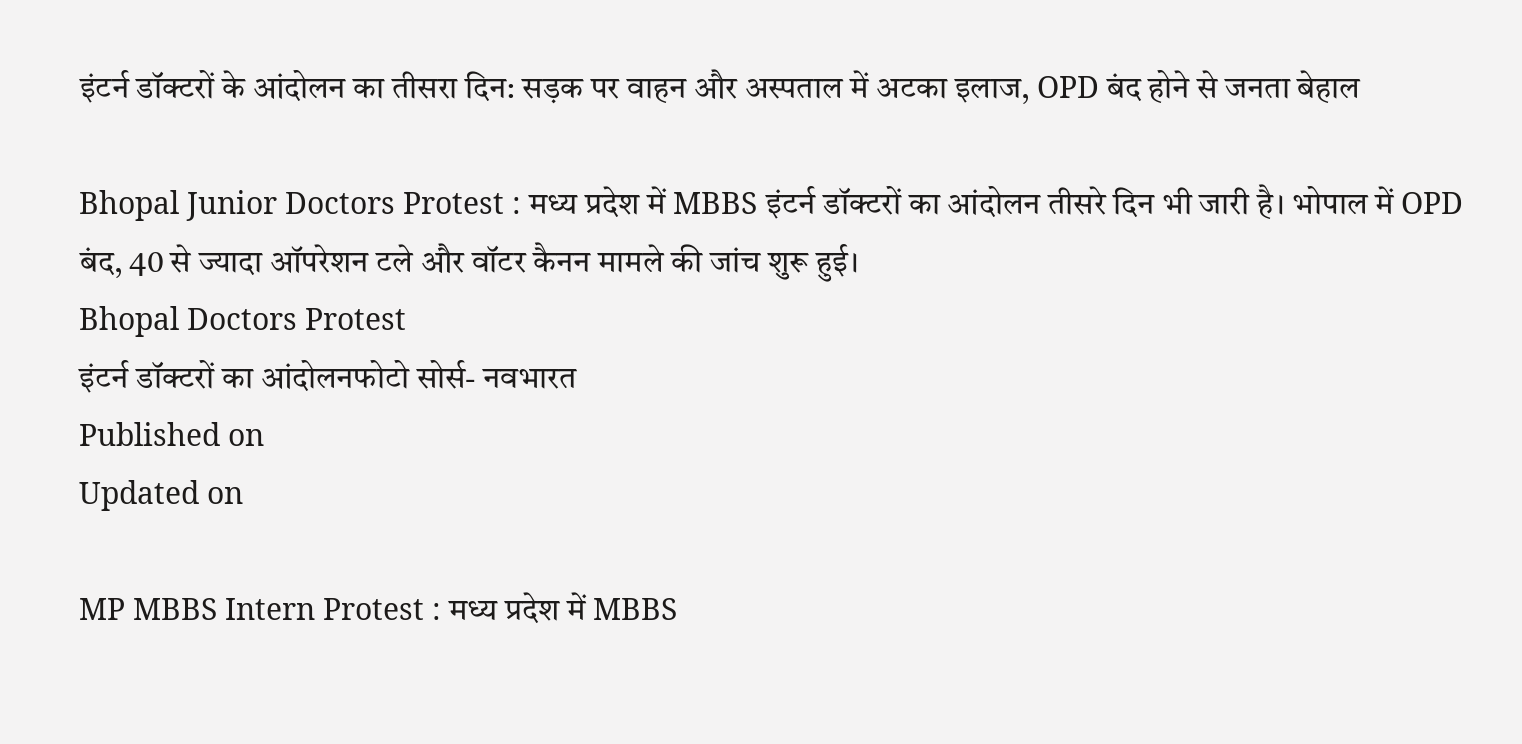इंटर्न डॉक्टरों के आंदोलन का तीसरा दिन: सड़क पर वाहन और अस्पताल में अटका इलाज, OPD बंद होने से जनता बेहाल

Bhopal Junior Doctors Protest : मध्य प्रदेश में MBBS इंटर्न डॉक्टरों का आंदोलन तीसरे दिन भी जारी है। भोपाल में OPD बंद, 40 से ज्यादा ऑपरेशन टले और वॉटर कैनन मामले की जांच शुरू हुई।
Bhopal Doctors Protest
इंटर्न डॉक्टरों का आंदोलनफोटो सोर्स- नवभारत
Published on
Updated on

MP MBBS Intern Protest : मध्य प्रदेश में MBBS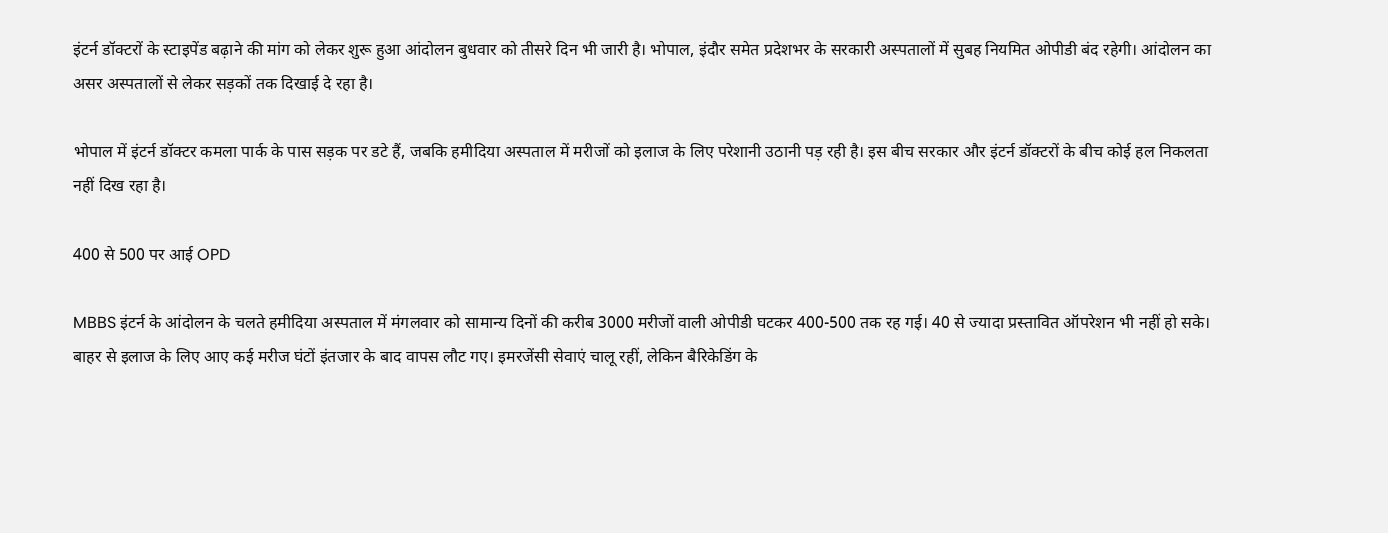इंटर्न डॉक्टरों के स्टाइपेंड बढ़ाने की मांग को लेकर शुरू हुआ आंदोलन बुधवार को तीसरे दिन भी जारी है। भोपाल, इंदौर समेत प्रदेशभर के सरकारी अस्पतालों में सुबह नियमित ओपीडी बंद रहेगी। आंदोलन का असर अस्पतालों से लेकर सड़कों तक दिखाई दे रहा है।

भोपाल में इंटर्न डॉक्टर कमला पार्क के पास सड़क पर डटे हैं, जबकि हमीदिया अस्पताल में मरीजों को इलाज के लिए परेशानी उठानी पड़ रही है। इस बीच सरकार और इंटर्न डॉक्टरों के बीच कोई हल निकलता नहीं दिख रहा है।

400 से 500 पर आई OPD

MBBS इंटर्न के आंदोलन के चलते हमीदिया अस्पताल में मंगलवार को सामान्य दिनों की करीब 3000 मरीजों वाली ओपीडी घटकर 400-500 तक रह गई। 40 से ज्यादा प्रस्तावित ऑपरेशन भी नहीं हो सके। बाहर से इलाज के लिए आए कई मरीज घंटों इंतजार के बाद वापस लौट गए। इमरजेंसी सेवाएं चालू रहीं, लेकिन बैरिकेडिंग के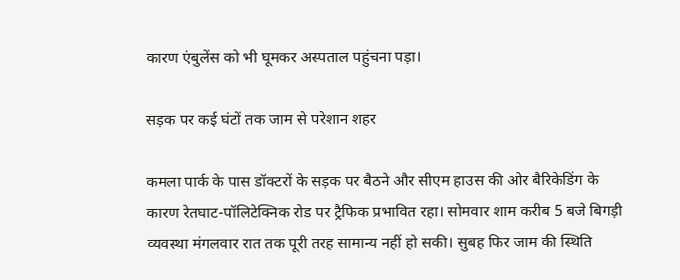कारण एंबुलेंस को भी घूमकर अस्पताल पहुंचना पड़ा।

सड़क पर कई घंटों तक जाम से परेशान शहर

कमला पार्क के पास डॉक्टरों के सड़क पर बैठने और सीएम हाउस की ओर बैरिकेडिंग के कारण रेतघाट-पॉलिटेक्निक रोड पर ट्रैफिक प्रभावित रहा। सोमवार शाम करीब 5 बजे बिगड़ी व्यवस्था मंगलवार रात तक पूरी तरह सामान्य नहीं हो सकी। सुबह फिर जाम की स्थिति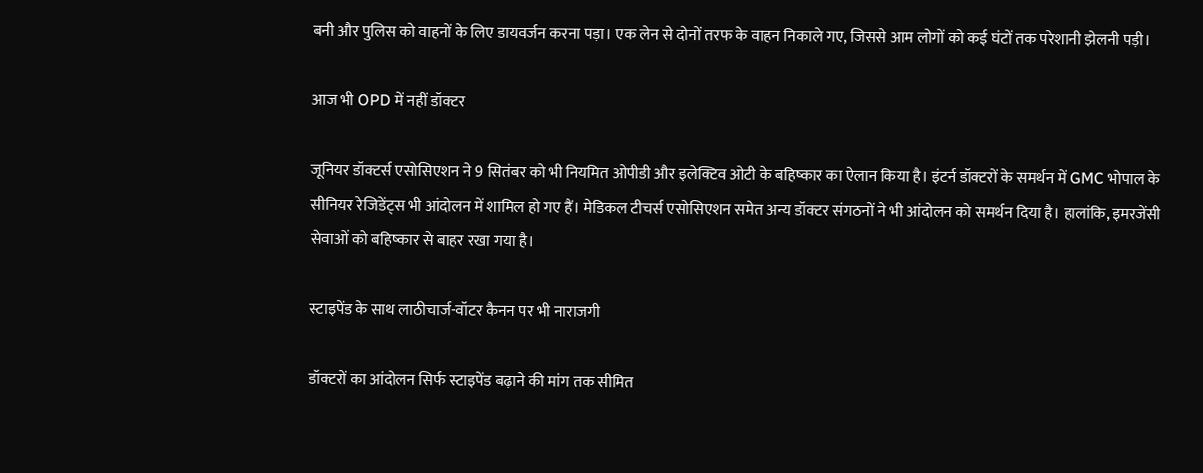बनी और पुलिस को वाहनों के लिए डायवर्जन करना पड़ा। एक लेन से दोनों तरफ के वाहन निकाले गए, जिससे आम लोगों को कई घंटों तक परेशानी झेलनी पड़ी।

आज भी OPD में नहीं डॉक्टर

जूनियर डॉक्टर्स एसोसिएशन ने 9 सितंबर को भी नियमित ओपीडी और इलेक्टिव ओटी के बहिष्कार का ऐलान किया है। इंटर्न डॉक्टरों के समर्थन में GMC भोपाल के सीनियर रेजिडेंट्स भी आंदोलन में शामिल हो गए हैं। मेडिकल टीचर्स एसोसिएशन समेत अन्य डॉक्टर संगठनों ने भी आंदोलन को समर्थन दिया है। हालांकि, इमरजेंसी सेवाओं को बहिष्कार से बाहर रखा गया है।

स्टाइपेंड के साथ लाठीचार्ज-वॉटर कैनन पर भी नाराजगी

डॉक्टरों का आंदोलन सिर्फ स्टाइपेंड बढ़ाने की मांग तक सीमित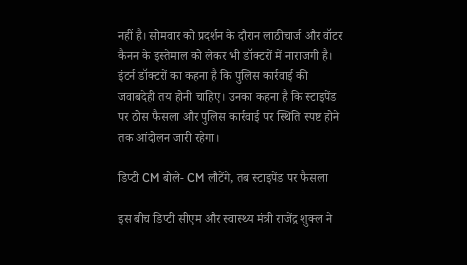नहीं है। सोमवार को प्रदर्शन के दौरान लाठीचार्ज और वॉटर कैनन के इस्तेमाल को लेकर भी डॉक्टरों में नाराजगी है। इंटर्न डॉक्टरों का कहना है कि पुलिस कार्रवाई की जवाबदेही तय होनी चाहिए। उनका कहना है कि स्टाइपेंड पर ठोस फैसला और पुलिस कार्रवाई पर स्थिति स्पष्ट होने तक आंदोलन जारी रहेगा।

डिप्टी CM बोले- CM लौटेंगे, तब स्टाइपेंड पर फैसला

इस बीच डिप्टी सीएम और स्वास्थ्य मंत्री राजेंद्र शुक्ल ने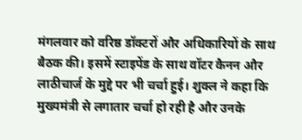मंगलवार को वरिष्ठ डॉक्टरों और अधिकारियों के साथ बैठक की। इसमें स्टाइपेंड के साथ वॉटर कैनन और लाठीचार्ज के मुद्दे पर भी चर्चा हुई। शुक्ल ने कहा कि मुख्यमंत्री से लगातार चर्चा हो रही है और उनके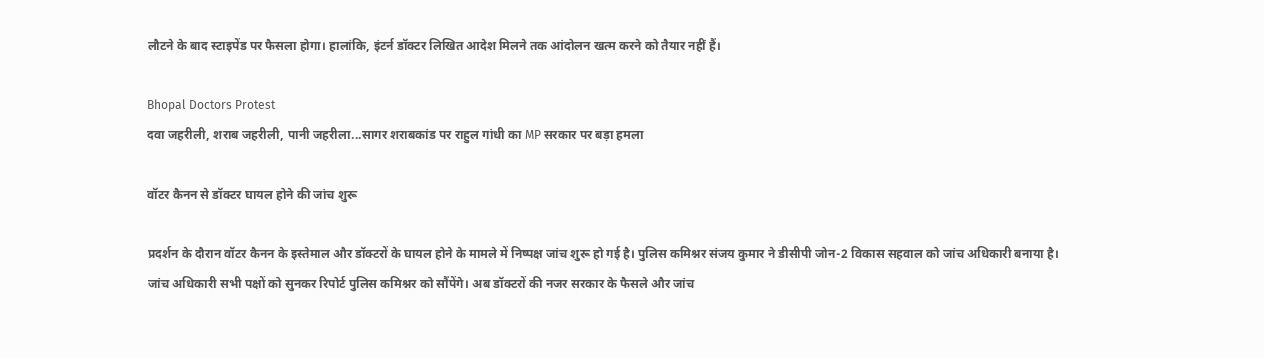लौटने के बाद स्टाइपेंड पर फैसला होगा। हालांकि, इंटर्न डॉक्टर लिखित आदेश मिलने तक आंदोलन खत्म करने को तैयार नहीं हैं।

Bhopal Doctors Protest
दवा जहरीली, शराब जहरीली, पानी जहरीला...सागर शराबकांड पर राहुल गांधी का MP सरकार पर बड़ा हमला

वॉटर कैनन से डॉक्टर घायल होने की जांच शुरू

प्रदर्शन के दौरान वॉटर कैनन के इस्तेमाल और डॉक्टरों के घायल होने के मामले में निष्पक्ष जांच शुरू हो गई है। पुलिस कमिश्नर संजय कुमार ने डीसीपी जोन-2 विकास सहवाल को जांच अधिकारी बनाया है। जांच अधिकारी सभी पक्षों को सुनकर रिपोर्ट पुलिस कमिश्नर को सौंपेंगे। अब डॉक्टरों की नजर सरकार के फैसले और जांच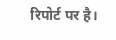रिपोर्ट पर है।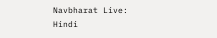Navbharat Live: Hindi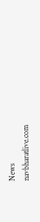News
navbharatlive.com